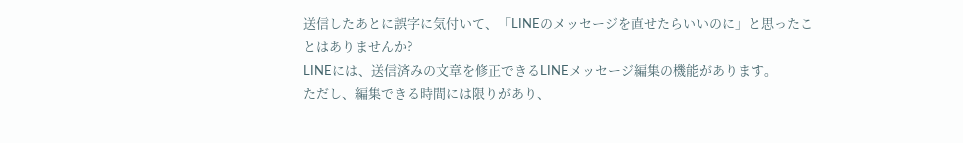送信したあとに誤字に気付いて、「LINEのメッセージを直せたらいいのに」と思ったことはありませんか?
LINEには、送信済みの文章を修正できるLINEメッセージ編集の機能があります。
ただし、編集できる時間には限りがあり、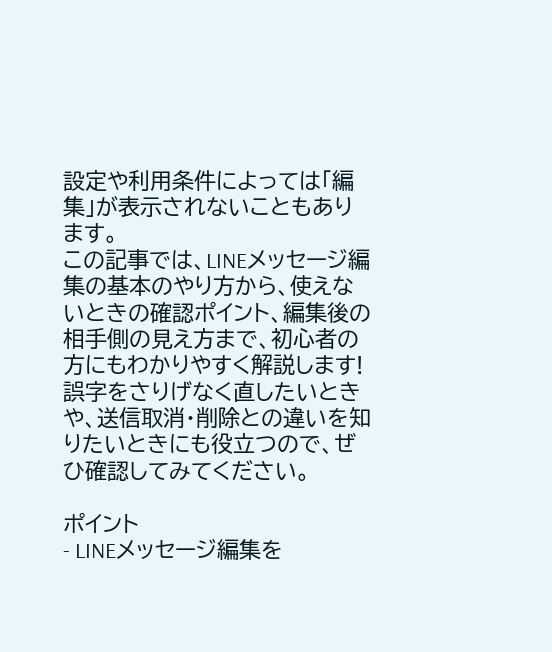設定や利用条件によっては「編集」が表示されないこともあります。
この記事では、LINEメッセージ編集の基本のやり方から、使えないときの確認ポイント、編集後の相手側の見え方まで、初心者の方にもわかりやすく解説します!
誤字をさりげなく直したいときや、送信取消・削除との違いを知りたいときにも役立つので、ぜひ確認してみてください。

ポイント
- LINEメッセージ編集を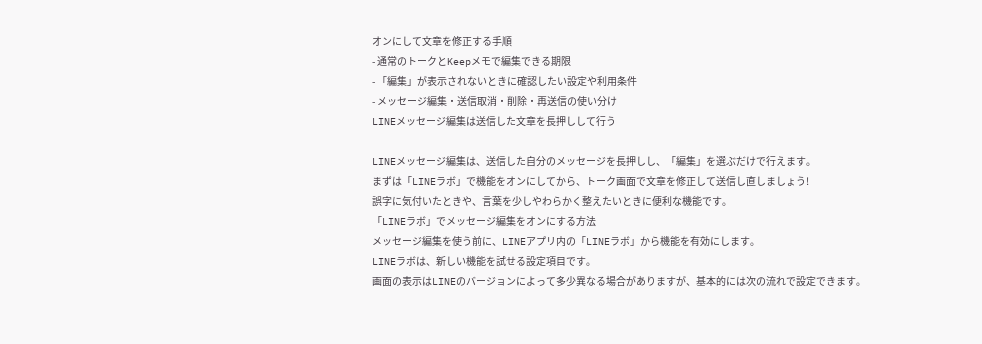オンにして文章を修正する手順
- 通常のトークとKeepメモで編集できる期限
- 「編集」が表示されないときに確認したい設定や利用条件
- メッセージ編集・送信取消・削除・再送信の使い分け
LINEメッセージ編集は送信した文章を長押しして行う

LINEメッセージ編集は、送信した自分のメッセージを長押しし、「編集」を選ぶだけで行えます。
まずは「LINEラボ」で機能をオンにしてから、トーク画面で文章を修正して送信し直しましょう!
誤字に気付いたときや、言葉を少しやわらかく整えたいときに便利な機能です。
「LINEラボ」でメッセージ編集をオンにする方法
メッセージ編集を使う前に、LINEアプリ内の「LINEラボ」から機能を有効にします。
LINEラボは、新しい機能を試せる設定項目です。
画面の表示はLINEのバージョンによって多少異なる場合がありますが、基本的には次の流れで設定できます。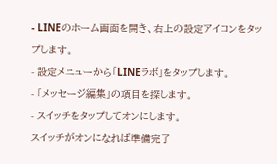- LINEのホーム画面を開き、右上の設定アイコンをタップします。
- 設定メニューから「LINEラボ」をタップします。
- 「メッセージ編集」の項目を探します。
- スイッチをタップしてオンにします。
スイッチがオンになれば準備完了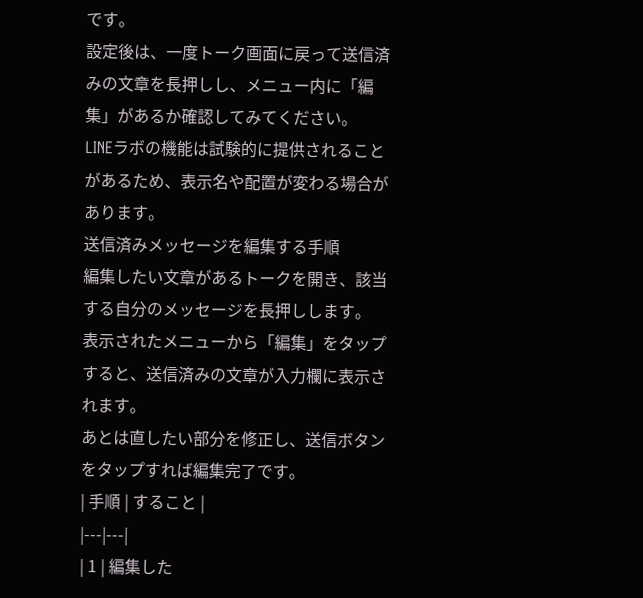です。
設定後は、一度トーク画面に戻って送信済みの文章を長押しし、メニュー内に「編集」があるか確認してみてください。
LINEラボの機能は試験的に提供されることがあるため、表示名や配置が変わる場合があります。
送信済みメッセージを編集する手順
編集したい文章があるトークを開き、該当する自分のメッセージを長押しします。
表示されたメニューから「編集」をタップすると、送信済みの文章が入力欄に表示されます。
あとは直したい部分を修正し、送信ボタンをタップすれば編集完了です。
| 手順 | すること |
|---|---|
| 1 | 編集した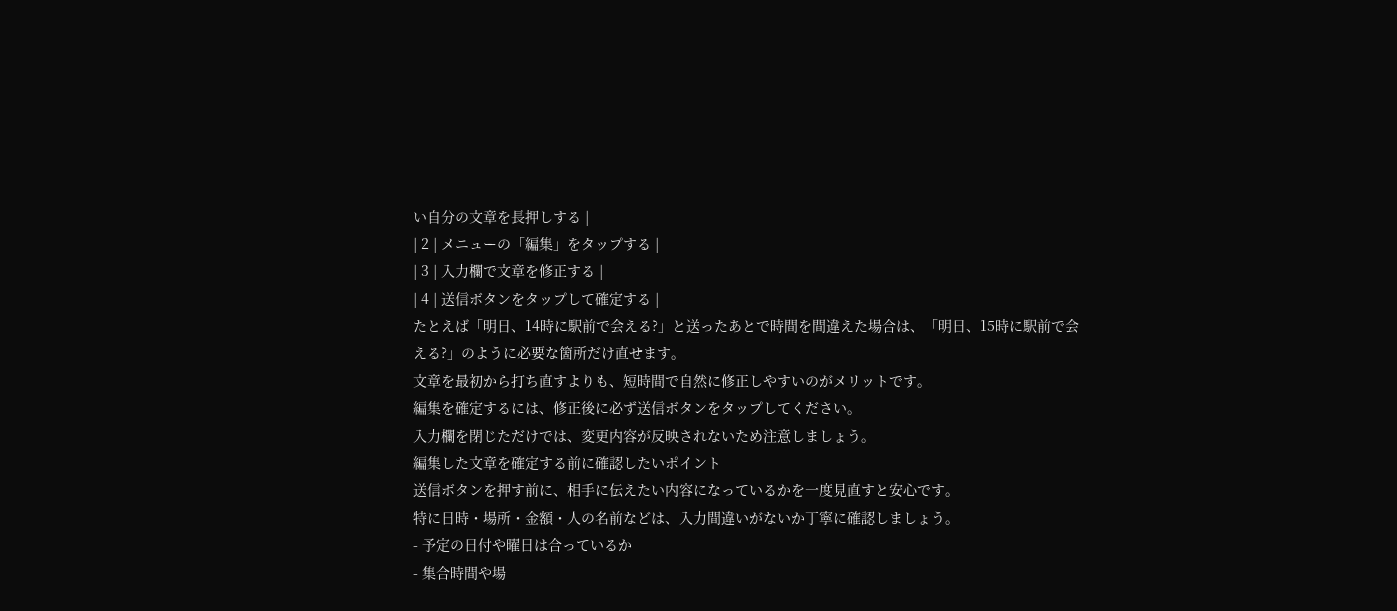い自分の文章を長押しする |
| 2 | メニューの「編集」をタップする |
| 3 | 入力欄で文章を修正する |
| 4 | 送信ボタンをタップして確定する |
たとえば「明日、14時に駅前で会える?」と送ったあとで時間を間違えた場合は、「明日、15時に駅前で会える?」のように必要な箇所だけ直せます。
文章を最初から打ち直すよりも、短時間で自然に修正しやすいのがメリットです。
編集を確定するには、修正後に必ず送信ボタンをタップしてください。
入力欄を閉じただけでは、変更内容が反映されないため注意しましょう。
編集した文章を確定する前に確認したいポイント
送信ボタンを押す前に、相手に伝えたい内容になっているかを一度見直すと安心です。
特に日時・場所・金額・人の名前などは、入力間違いがないか丁寧に確認しましょう。
- 予定の日付や曜日は合っているか
- 集合時間や場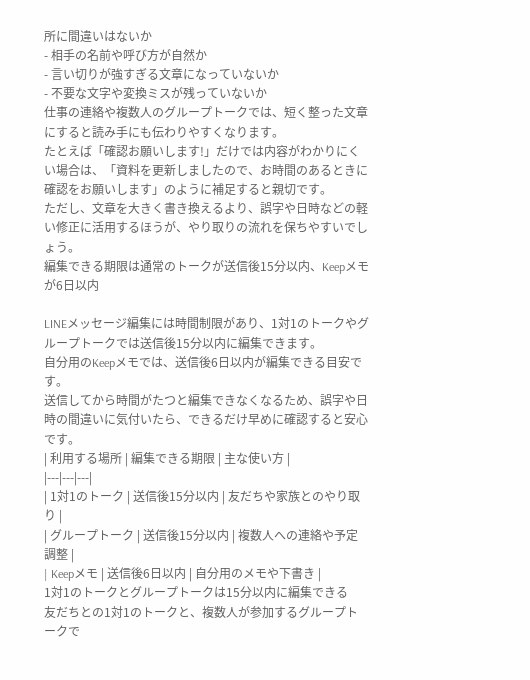所に間違いはないか
- 相手の名前や呼び方が自然か
- 言い切りが強すぎる文章になっていないか
- 不要な文字や変換ミスが残っていないか
仕事の連絡や複数人のグループトークでは、短く整った文章にすると読み手にも伝わりやすくなります。
たとえば「確認お願いします!」だけでは内容がわかりにくい場合は、「資料を更新しましたので、お時間のあるときに確認をお願いします」のように補足すると親切です。
ただし、文章を大きく書き換えるより、誤字や日時などの軽い修正に活用するほうが、やり取りの流れを保ちやすいでしょう。
編集できる期限は通常のトークが送信後15分以内、Keepメモが6日以内

LINEメッセージ編集には時間制限があり、1対1のトークやグループトークでは送信後15分以内に編集できます。
自分用のKeepメモでは、送信後6日以内が編集できる目安です。
送信してから時間がたつと編集できなくなるため、誤字や日時の間違いに気付いたら、できるだけ早めに確認すると安心です。
| 利用する場所 | 編集できる期限 | 主な使い方 |
|---|---|---|
| 1対1のトーク | 送信後15分以内 | 友だちや家族とのやり取り |
| グループトーク | 送信後15分以内 | 複数人への連絡や予定調整 |
| Keepメモ | 送信後6日以内 | 自分用のメモや下書き |
1対1のトークとグループトークは15分以内に編集できる
友だちとの1対1のトークと、複数人が参加するグループトークで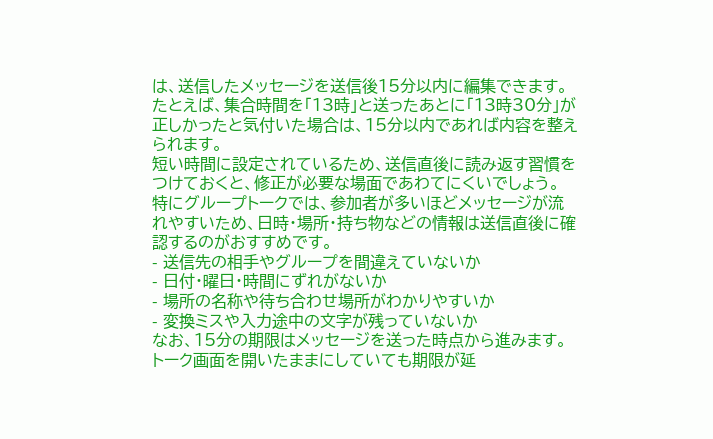は、送信したメッセージを送信後15分以内に編集できます。
たとえば、集合時間を「13時」と送ったあとに「13時30分」が正しかったと気付いた場合は、15分以内であれば内容を整えられます。
短い時間に設定されているため、送信直後に読み返す習慣をつけておくと、修正が必要な場面であわてにくいでしょう。
特にグループトークでは、参加者が多いほどメッセージが流れやすいため、日時・場所・持ち物などの情報は送信直後に確認するのがおすすめです。
- 送信先の相手やグループを間違えていないか
- 日付・曜日・時間にずれがないか
- 場所の名称や待ち合わせ場所がわかりやすいか
- 変換ミスや入力途中の文字が残っていないか
なお、15分の期限はメッセージを送った時点から進みます。
トーク画面を開いたままにしていても期限が延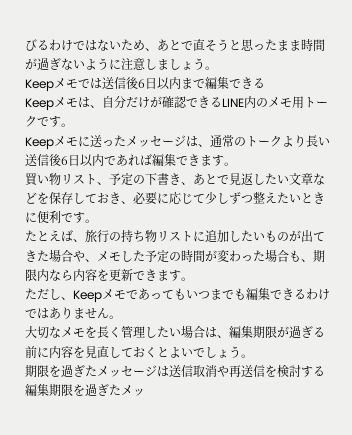びるわけではないため、あとで直そうと思ったまま時間が過ぎないように注意しましょう。
Keepメモでは送信後6日以内まで編集できる
Keepメモは、自分だけが確認できるLINE内のメモ用トークです。
Keepメモに送ったメッセージは、通常のトークより長い送信後6日以内であれば編集できます。
買い物リスト、予定の下書き、あとで見返したい文章などを保存しておき、必要に応じて少しずつ整えたいときに便利です。
たとえば、旅行の持ち物リストに追加したいものが出てきた場合や、メモした予定の時間が変わった場合も、期限内なら内容を更新できます。
ただし、Keepメモであってもいつまでも編集できるわけではありません。
大切なメモを長く管理したい場合は、編集期限が過ぎる前に内容を見直しておくとよいでしょう。
期限を過ぎたメッセージは送信取消や再送信を検討する
編集期限を過ぎたメッ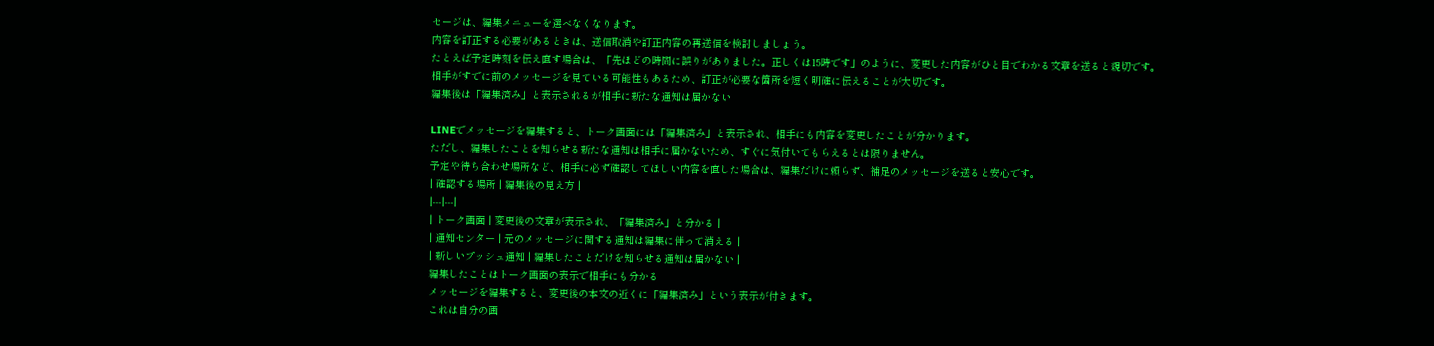セージは、編集メニューを選べなくなります。
内容を訂正する必要があるときは、送信取消や訂正内容の再送信を検討しましょう。
たとえば予定時刻を伝え直す場合は、「先ほどの時間に誤りがありました。正しくは15時です」のように、変更した内容がひと目でわかる文章を送ると親切です。
相手がすでに前のメッセージを見ている可能性もあるため、訂正が必要な箇所を短く明確に伝えることが大切です。
編集後は「編集済み」と表示されるが相手に新たな通知は届かない

LINEでメッセージを編集すると、トーク画面には「編集済み」と表示され、相手にも内容を変更したことが分かります。
ただし、編集したことを知らせる新たな通知は相手に届かないため、すぐに気付いてもらえるとは限りません。
予定や待ち合わせ場所など、相手に必ず確認してほしい内容を直した場合は、編集だけに頼らず、補足のメッセージを送ると安心です。
| 確認する場所 | 編集後の見え方 |
|---|---|
| トーク画面 | 変更後の文章が表示され、「編集済み」と分かる |
| 通知センター | 元のメッセージに関する通知は編集に伴って消える |
| 新しいプッシュ通知 | 編集したことだけを知らせる通知は届かない |
編集したことはトーク画面の表示で相手にも分かる
メッセージを編集すると、変更後の本文の近くに「編集済み」という表示が付きます。
これは自分の画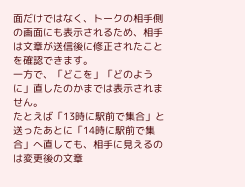面だけではなく、トークの相手側の画面にも表示されるため、相手は文章が送信後に修正されたことを確認できます。
一方で、「どこを」「どのように」直したのかまでは表示されません。
たとえば「13時に駅前で集合」と送ったあとに「14時に駅前で集合」へ直しても、相手に見えるのは変更後の文章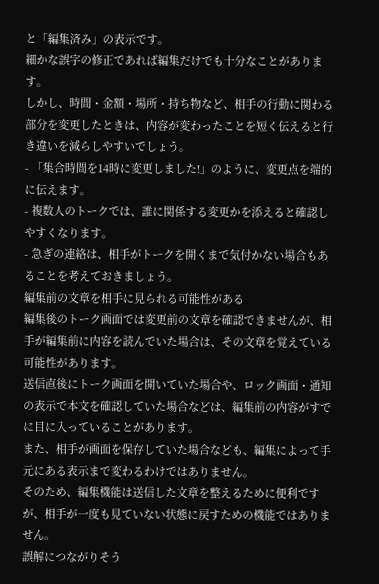と「編集済み」の表示です。
細かな誤字の修正であれば編集だけでも十分なことがあります。
しかし、時間・金額・場所・持ち物など、相手の行動に関わる部分を変更したときは、内容が変わったことを短く伝えると行き違いを減らしやすいでしょう。
- 「集合時間を14時に変更しました!」のように、変更点を端的に伝えます。
- 複数人のトークでは、誰に関係する変更かを添えると確認しやすくなります。
- 急ぎの連絡は、相手がトークを開くまで気付かない場合もあることを考えておきましょう。
編集前の文章を相手に見られる可能性がある
編集後のトーク画面では変更前の文章を確認できませんが、相手が編集前に内容を読んでいた場合は、その文章を覚えている可能性があります。
送信直後にトーク画面を開いていた場合や、ロック画面・通知の表示で本文を確認していた場合などは、編集前の内容がすでに目に入っていることがあります。
また、相手が画面を保存していた場合なども、編集によって手元にある表示まで変わるわけではありません。
そのため、編集機能は送信した文章を整えるために便利ですが、相手が一度も見ていない状態に戻すための機能ではありません。
誤解につながりそう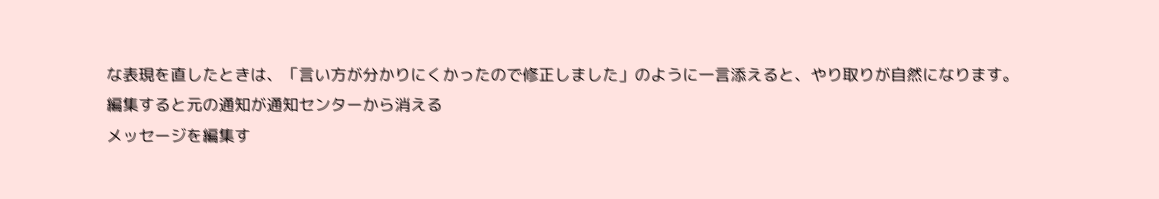な表現を直したときは、「言い方が分かりにくかったので修正しました」のように一言添えると、やり取りが自然になります。
編集すると元の通知が通知センターから消える
メッセージを編集す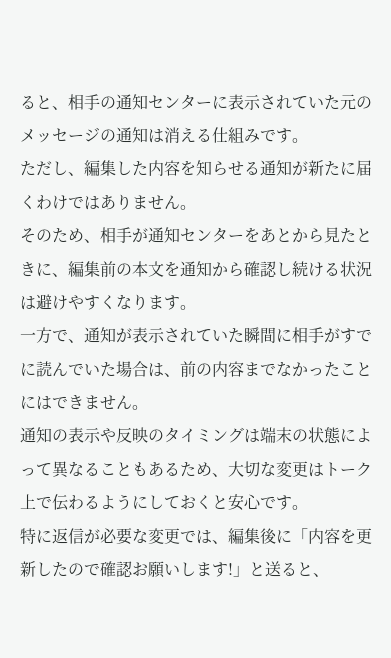ると、相手の通知センターに表示されていた元のメッセージの通知は消える仕組みです。
ただし、編集した内容を知らせる通知が新たに届くわけではありません。
そのため、相手が通知センターをあとから見たときに、編集前の本文を通知から確認し続ける状況は避けやすくなります。
一方で、通知が表示されていた瞬間に相手がすでに読んでいた場合は、前の内容までなかったことにはできません。
通知の表示や反映のタイミングは端末の状態によって異なることもあるため、大切な変更はトーク上で伝わるようにしておくと安心です。
特に返信が必要な変更では、編集後に「内容を更新したので確認お願いします!」と送ると、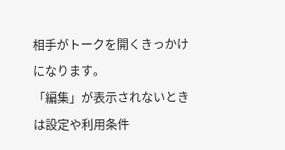相手がトークを開くきっかけになります。
「編集」が表示されないときは設定や利用条件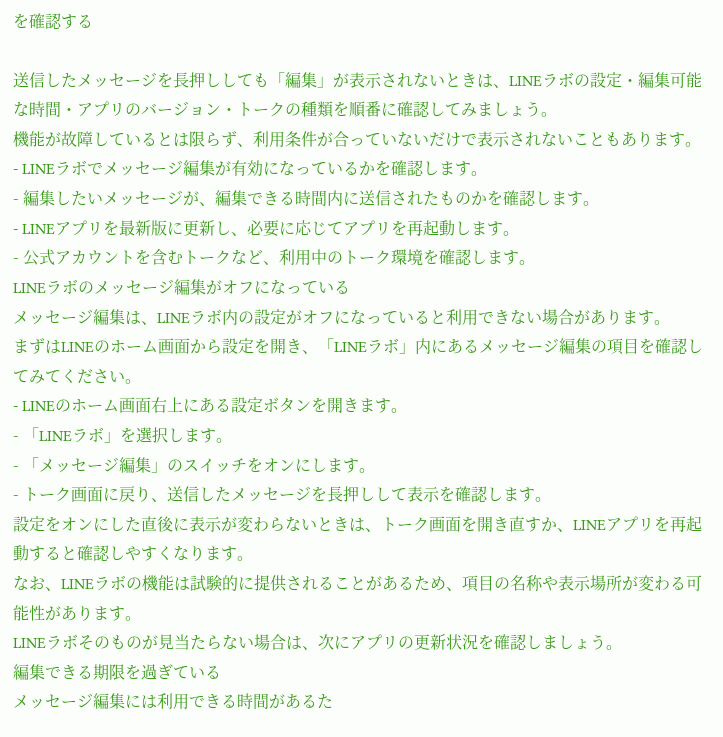を確認する

送信したメッセージを長押ししても「編集」が表示されないときは、LINEラボの設定・編集可能な時間・アプリのバージョン・トークの種類を順番に確認してみましょう。
機能が故障しているとは限らず、利用条件が合っていないだけで表示されないこともあります。
- LINEラボでメッセージ編集が有効になっているかを確認します。
- 編集したいメッセージが、編集できる時間内に送信されたものかを確認します。
- LINEアプリを最新版に更新し、必要に応じてアプリを再起動します。
- 公式アカウントを含むトークなど、利用中のトーク環境を確認します。
LINEラボのメッセージ編集がオフになっている
メッセージ編集は、LINEラボ内の設定がオフになっていると利用できない場合があります。
まずはLINEのホーム画面から設定を開き、「LINEラボ」内にあるメッセージ編集の項目を確認してみてください。
- LINEのホーム画面右上にある設定ボタンを開きます。
- 「LINEラボ」を選択します。
- 「メッセージ編集」のスイッチをオンにします。
- トーク画面に戻り、送信したメッセージを長押しして表示を確認します。
設定をオンにした直後に表示が変わらないときは、トーク画面を開き直すか、LINEアプリを再起動すると確認しやすくなります。
なお、LINEラボの機能は試験的に提供されることがあるため、項目の名称や表示場所が変わる可能性があります。
LINEラボそのものが見当たらない場合は、次にアプリの更新状況を確認しましょう。
編集できる期限を過ぎている
メッセージ編集には利用できる時間があるた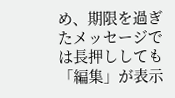め、期限を過ぎたメッセージでは長押ししても「編集」が表示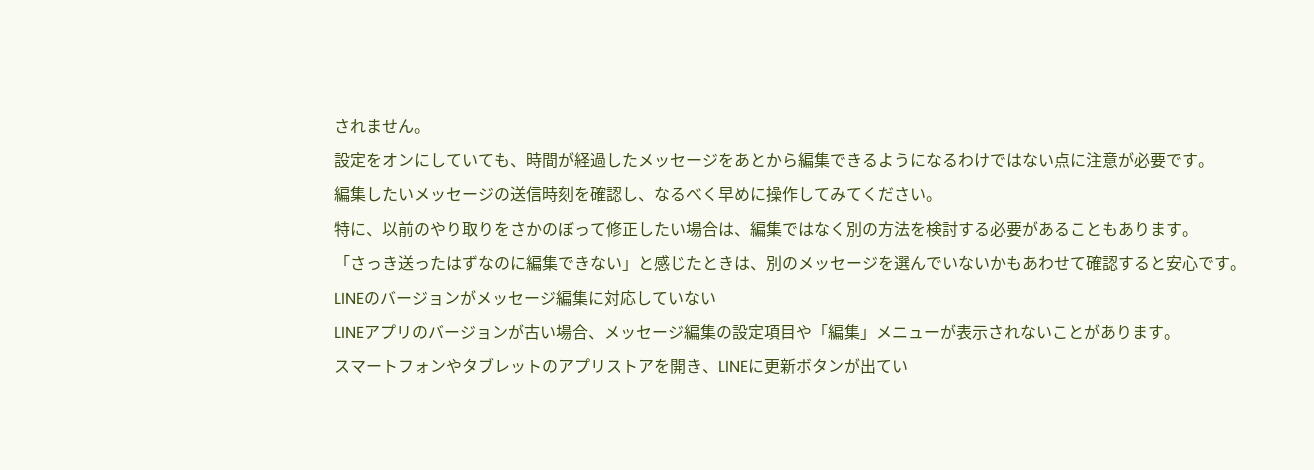されません。
設定をオンにしていても、時間が経過したメッセージをあとから編集できるようになるわけではない点に注意が必要です。
編集したいメッセージの送信時刻を確認し、なるべく早めに操作してみてください。
特に、以前のやり取りをさかのぼって修正したい場合は、編集ではなく別の方法を検討する必要があることもあります。
「さっき送ったはずなのに編集できない」と感じたときは、別のメッセージを選んでいないかもあわせて確認すると安心です。
LINEのバージョンがメッセージ編集に対応していない
LINEアプリのバージョンが古い場合、メッセージ編集の設定項目や「編集」メニューが表示されないことがあります。
スマートフォンやタブレットのアプリストアを開き、LINEに更新ボタンが出てい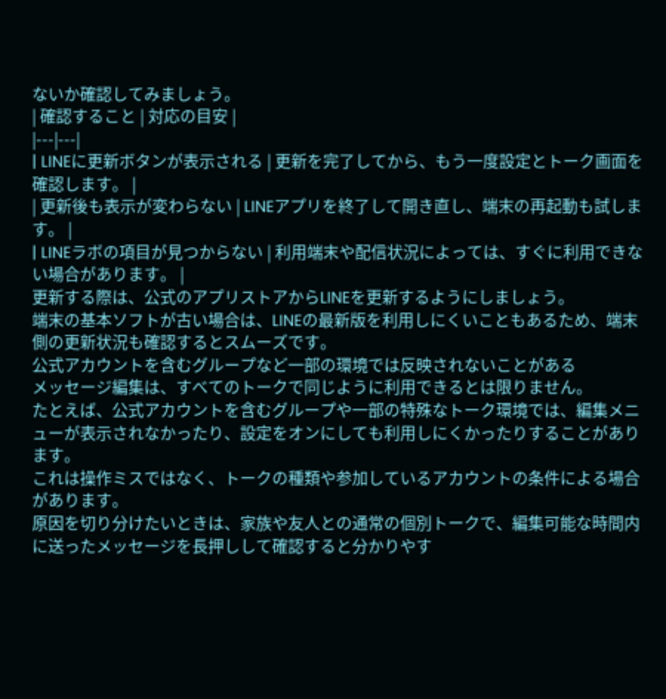ないか確認してみましょう。
| 確認すること | 対応の目安 |
|---|---|
| LINEに更新ボタンが表示される | 更新を完了してから、もう一度設定とトーク画面を確認します。 |
| 更新後も表示が変わらない | LINEアプリを終了して開き直し、端末の再起動も試します。 |
| LINEラボの項目が見つからない | 利用端末や配信状況によっては、すぐに利用できない場合があります。 |
更新する際は、公式のアプリストアからLINEを更新するようにしましょう。
端末の基本ソフトが古い場合は、LINEの最新版を利用しにくいこともあるため、端末側の更新状況も確認するとスムーズです。
公式アカウントを含むグループなど一部の環境では反映されないことがある
メッセージ編集は、すべてのトークで同じように利用できるとは限りません。
たとえば、公式アカウントを含むグループや一部の特殊なトーク環境では、編集メニューが表示されなかったり、設定をオンにしても利用しにくかったりすることがあります。
これは操作ミスではなく、トークの種類や参加しているアカウントの条件による場合があります。
原因を切り分けたいときは、家族や友人との通常の個別トークで、編集可能な時間内に送ったメッセージを長押しして確認すると分かりやす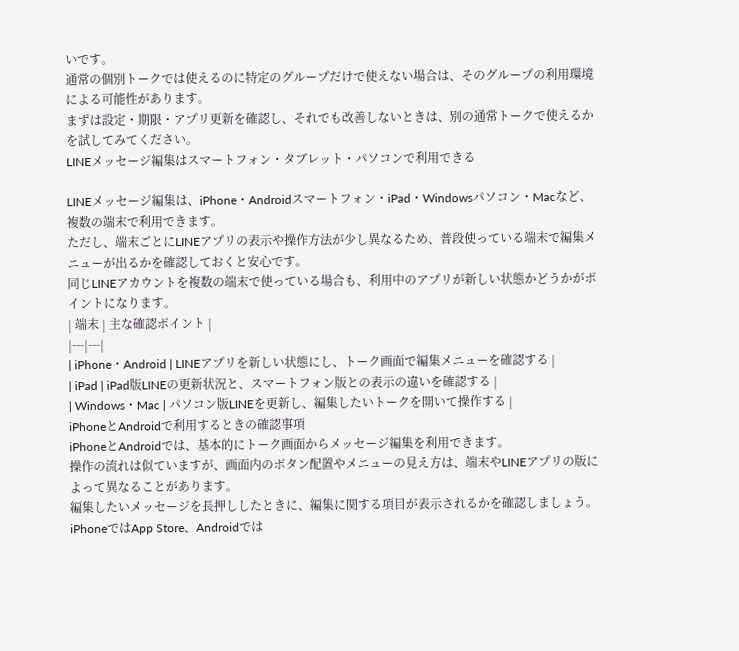いです。
通常の個別トークでは使えるのに特定のグループだけで使えない場合は、そのグループの利用環境による可能性があります。
まずは設定・期限・アプリ更新を確認し、それでも改善しないときは、別の通常トークで使えるかを試してみてください。
LINEメッセージ編集はスマートフォン・タブレット・パソコンで利用できる

LINEメッセージ編集は、iPhone・Androidスマートフォン・iPad・Windowsパソコン・Macなど、複数の端末で利用できます。
ただし、端末ごとにLINEアプリの表示や操作方法が少し異なるため、普段使っている端末で編集メニューが出るかを確認しておくと安心です。
同じLINEアカウントを複数の端末で使っている場合も、利用中のアプリが新しい状態かどうかがポイントになります。
| 端末 | 主な確認ポイント |
|---|---|
| iPhone・Android | LINEアプリを新しい状態にし、トーク画面で編集メニューを確認する |
| iPad | iPad版LINEの更新状況と、スマートフォン版との表示の違いを確認する |
| Windows・Mac | パソコン版LINEを更新し、編集したいトークを開いて操作する |
iPhoneとAndroidで利用するときの確認事項
iPhoneとAndroidでは、基本的にトーク画面からメッセージ編集を利用できます。
操作の流れは似ていますが、画面内のボタン配置やメニューの見え方は、端末やLINEアプリの版によって異なることがあります。
編集したいメッセージを長押ししたときに、編集に関する項目が表示されるかを確認しましょう。
iPhoneではApp Store、Androidでは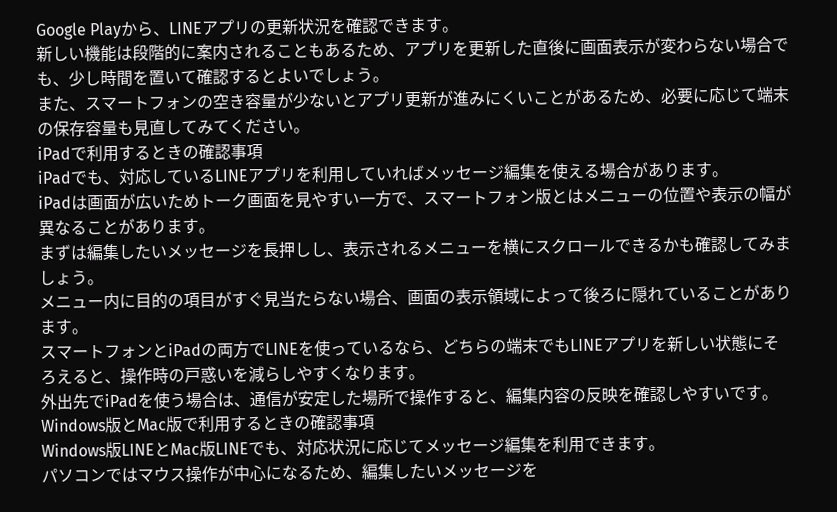Google Playから、LINEアプリの更新状況を確認できます。
新しい機能は段階的に案内されることもあるため、アプリを更新した直後に画面表示が変わらない場合でも、少し時間を置いて確認するとよいでしょう。
また、スマートフォンの空き容量が少ないとアプリ更新が進みにくいことがあるため、必要に応じて端末の保存容量も見直してみてください。
iPadで利用するときの確認事項
iPadでも、対応しているLINEアプリを利用していればメッセージ編集を使える場合があります。
iPadは画面が広いためトーク画面を見やすい一方で、スマートフォン版とはメニューの位置や表示の幅が異なることがあります。
まずは編集したいメッセージを長押しし、表示されるメニューを横にスクロールできるかも確認してみましょう。
メニュー内に目的の項目がすぐ見当たらない場合、画面の表示領域によって後ろに隠れていることがあります。
スマートフォンとiPadの両方でLINEを使っているなら、どちらの端末でもLINEアプリを新しい状態にそろえると、操作時の戸惑いを減らしやすくなります。
外出先でiPadを使う場合は、通信が安定した場所で操作すると、編集内容の反映を確認しやすいです。
Windows版とMac版で利用するときの確認事項
Windows版LINEとMac版LINEでも、対応状況に応じてメッセージ編集を利用できます。
パソコンではマウス操作が中心になるため、編集したいメッセージを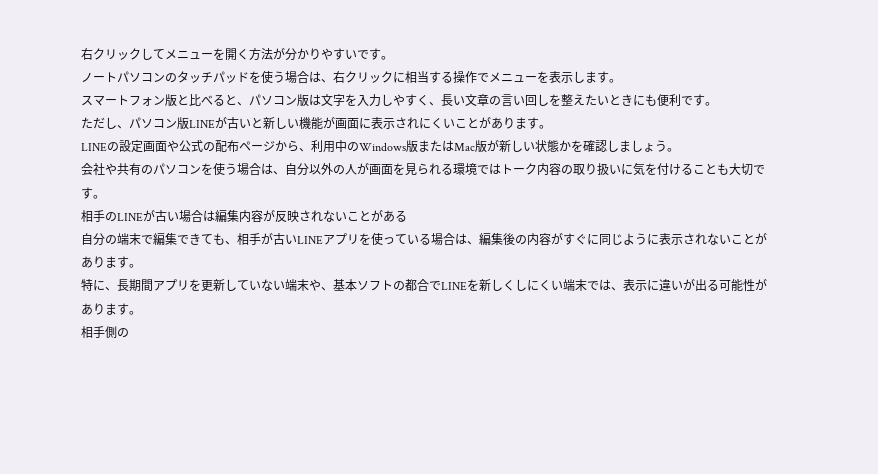右クリックしてメニューを開く方法が分かりやすいです。
ノートパソコンのタッチパッドを使う場合は、右クリックに相当する操作でメニューを表示します。
スマートフォン版と比べると、パソコン版は文字を入力しやすく、長い文章の言い回しを整えたいときにも便利です。
ただし、パソコン版LINEが古いと新しい機能が画面に表示されにくいことがあります。
LINEの設定画面や公式の配布ページから、利用中のWindows版またはMac版が新しい状態かを確認しましょう。
会社や共有のパソコンを使う場合は、自分以外の人が画面を見られる環境ではトーク内容の取り扱いに気を付けることも大切です。
相手のLINEが古い場合は編集内容が反映されないことがある
自分の端末で編集できても、相手が古いLINEアプリを使っている場合は、編集後の内容がすぐに同じように表示されないことがあります。
特に、長期間アプリを更新していない端末や、基本ソフトの都合でLINEを新しくしにくい端末では、表示に違いが出る可能性があります。
相手側の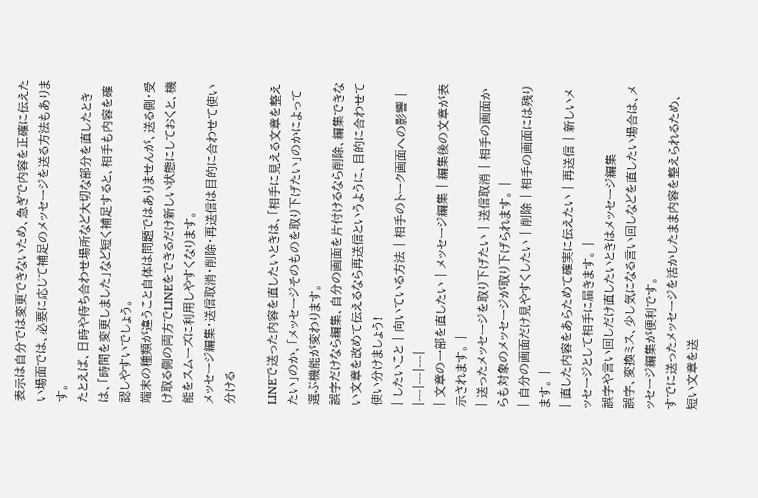表示は自分では変更できないため、急ぎで内容を正確に伝えたい場面では、必要に応じて補足のメッセージを送る方法もあります。
たとえば、日時や待ち合わせ場所など大切な部分を直したときは、「時間を変更しました」など短く補足すると、相手も内容を確認しやすいでしょう。
端末の種類が違うこと自体は問題ではありませんが、送る側・受け取る側の両方でLINEをできるだけ新しい状態にしておくと、機能をスムーズに利用しやすくなります。
メッセージ編集・送信取消・削除・再送信は目的に合わせて使い分ける

LINEで送った内容を直したいときは、「相手に見える文章を整えたい」のか、「メッセージそのものを取り下げたい」のかによって選ぶ機能が変わります。
誤字だけなら編集、自分の画面を片付けるなら削除、編集できない文章を改めて伝えるなら再送信というように、目的に合わせて使い分けましょう!
| したいこと | 向いている方法 | 相手のトーク画面への影響 |
|---|---|---|
| 文章の一部を直したい | メッセージ編集 | 編集後の文章が表示されます。 |
| 送ったメッセージを取り下げたい | 送信取消 | 相手の画面からも対象のメッセージが取り下げられます。 |
| 自分の画面だけ見やすくしたい | 削除 | 相手の画面には残ります。 |
| 直した内容をあらためて確実に伝えたい | 再送信 | 新しいメッセージとして相手に届きます。 |
誤字や言い回しだけ直したいときはメッセージ編集
誤字、変換ミス、少し気になる言い回しなどを直したい場合は、メッセージ編集が便利です。
すでに送ったメッセージを活かしたまま内容を整えられるため、短い文章を送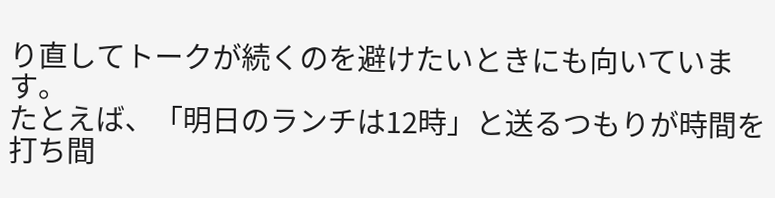り直してトークが続くのを避けたいときにも向いています。
たとえば、「明日のランチは12時」と送るつもりが時間を打ち間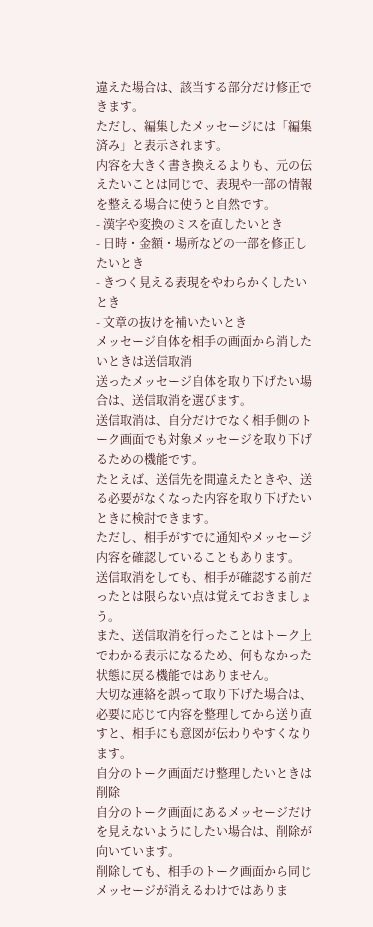違えた場合は、該当する部分だけ修正できます。
ただし、編集したメッセージには「編集済み」と表示されます。
内容を大きく書き換えるよりも、元の伝えたいことは同じで、表現や一部の情報を整える場合に使うと自然です。
- 漢字や変換のミスを直したいとき
- 日時・金額・場所などの一部を修正したいとき
- きつく見える表現をやわらかくしたいとき
- 文章の抜けを補いたいとき
メッセージ自体を相手の画面から消したいときは送信取消
送ったメッセージ自体を取り下げたい場合は、送信取消を選びます。
送信取消は、自分だけでなく相手側のトーク画面でも対象メッセージを取り下げるための機能です。
たとえば、送信先を間違えたときや、送る必要がなくなった内容を取り下げたいときに検討できます。
ただし、相手がすでに通知やメッセージ内容を確認していることもあります。
送信取消をしても、相手が確認する前だったとは限らない点は覚えておきましょう。
また、送信取消を行ったことはトーク上でわかる表示になるため、何もなかった状態に戻る機能ではありません。
大切な連絡を誤って取り下げた場合は、必要に応じて内容を整理してから送り直すと、相手にも意図が伝わりやすくなります。
自分のトーク画面だけ整理したいときは削除
自分のトーク画面にあるメッセージだけを見えないようにしたい場合は、削除が向いています。
削除しても、相手のトーク画面から同じメッセージが消えるわけではありま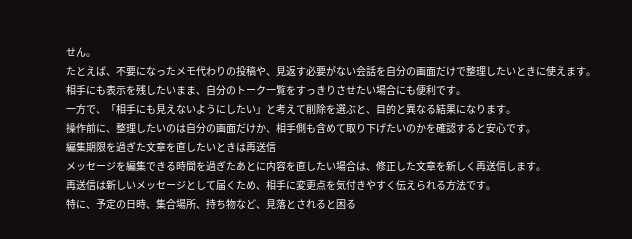せん。
たとえば、不要になったメモ代わりの投稿や、見返す必要がない会話を自分の画面だけで整理したいときに使えます。
相手にも表示を残したいまま、自分のトーク一覧をすっきりさせたい場合にも便利です。
一方で、「相手にも見えないようにしたい」と考えて削除を選ぶと、目的と異なる結果になります。
操作前に、整理したいのは自分の画面だけか、相手側も含めて取り下げたいのかを確認すると安心です。
編集期限を過ぎた文章を直したいときは再送信
メッセージを編集できる時間を過ぎたあとに内容を直したい場合は、修正した文章を新しく再送信します。
再送信は新しいメッセージとして届くため、相手に変更点を気付きやすく伝えられる方法です。
特に、予定の日時、集合場所、持ち物など、見落とされると困る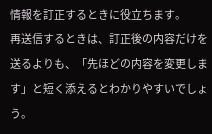情報を訂正するときに役立ちます。
再送信するときは、訂正後の内容だけを送るよりも、「先ほどの内容を変更します」と短く添えるとわかりやすいでしょう。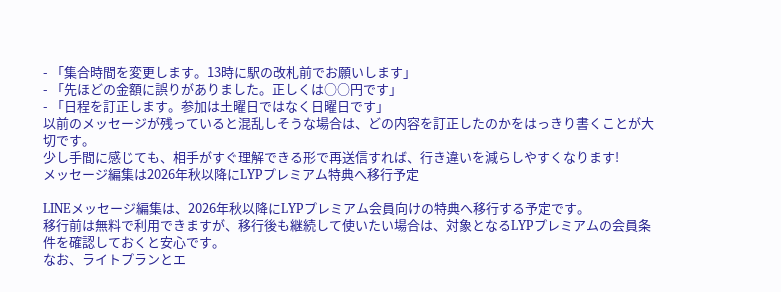- 「集合時間を変更します。13時に駅の改札前でお願いします」
- 「先ほどの金額に誤りがありました。正しくは○○円です」
- 「日程を訂正します。参加は土曜日ではなく日曜日です」
以前のメッセージが残っていると混乱しそうな場合は、どの内容を訂正したのかをはっきり書くことが大切です。
少し手間に感じても、相手がすぐ理解できる形で再送信すれば、行き違いを減らしやすくなります!
メッセージ編集は2026年秋以降にLYPプレミアム特典へ移行予定

LINEメッセージ編集は、2026年秋以降にLYPプレミアム会員向けの特典へ移行する予定です。
移行前は無料で利用できますが、移行後も継続して使いたい場合は、対象となるLYPプレミアムの会員条件を確認しておくと安心です。
なお、ライトプランとエ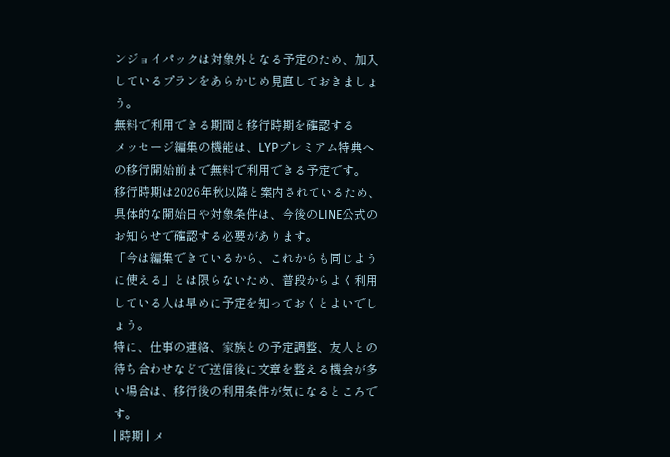ンジョイパックは対象外となる予定のため、加入しているプランをあらかじめ見直しておきましょう。
無料で利用できる期間と移行時期を確認する
メッセージ編集の機能は、LYPプレミアム特典への移行開始前まで無料で利用できる予定です。
移行時期は2026年秋以降と案内されているため、具体的な開始日や対象条件は、今後のLINE公式のお知らせで確認する必要があります。
「今は編集できているから、これからも同じように使える」とは限らないため、普段からよく利用している人は早めに予定を知っておくとよいでしょう。
特に、仕事の連絡、家族との予定調整、友人との待ち合わせなどで送信後に文章を整える機会が多い場合は、移行後の利用条件が気になるところです。
| 時期 | メ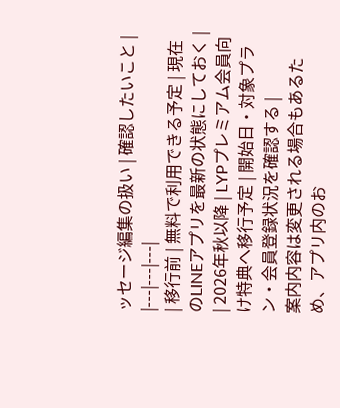ッセージ編集の扱い | 確認したいこと |
|---|---|---|
| 移行前 | 無料で利用できる予定 | 現在のLINEアプリを最新の状態にしておく |
| 2026年秋以降 | LYPプレミアム会員向け特典へ移行予定 | 開始日・対象プラン・会員登録状況を確認する |
案内内容は変更される場合もあるため、アプリ内のお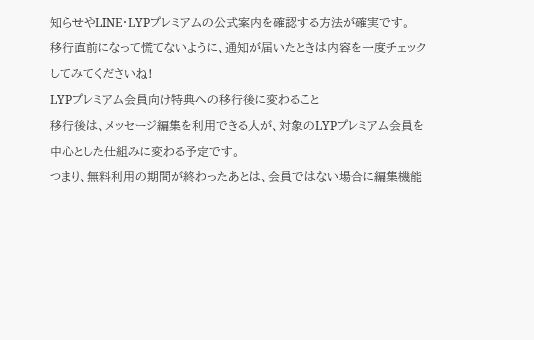知らせやLINE・LYPプレミアムの公式案内を確認する方法が確実です。
移行直前になって慌てないように、通知が届いたときは内容を一度チェックしてみてくださいね!
LYPプレミアム会員向け特典への移行後に変わること
移行後は、メッセージ編集を利用できる人が、対象のLYPプレミアム会員を中心とした仕組みに変わる予定です。
つまり、無料利用の期間が終わったあとは、会員ではない場合に編集機能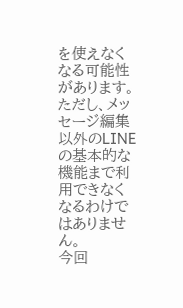を使えなくなる可能性があります。
ただし、メッセージ編集以外のLINEの基本的な機能まで利用できなくなるわけではありません。
今回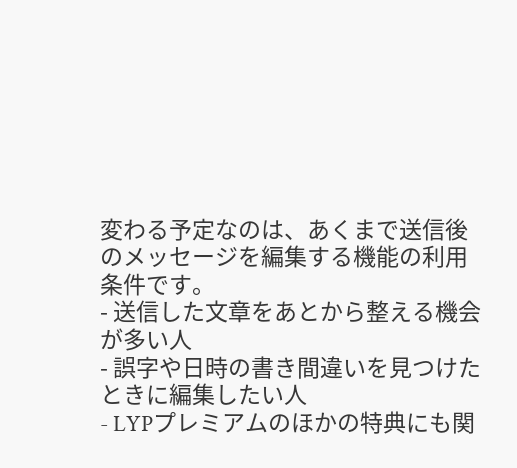変わる予定なのは、あくまで送信後のメッセージを編集する機能の利用条件です。
- 送信した文章をあとから整える機会が多い人
- 誤字や日時の書き間違いを見つけたときに編集したい人
- LYPプレミアムのほかの特典にも関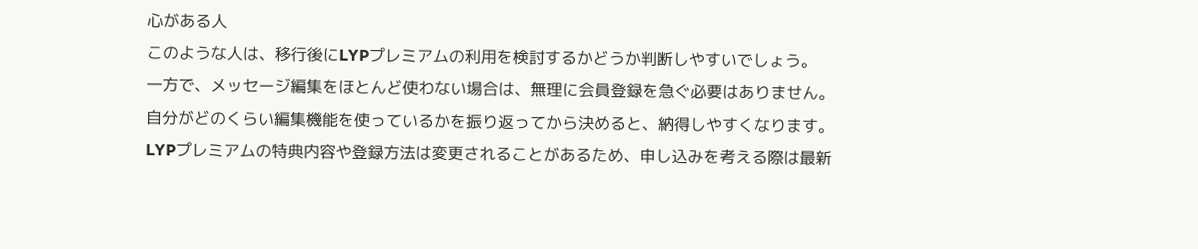心がある人
このような人は、移行後にLYPプレミアムの利用を検討するかどうか判断しやすいでしょう。
一方で、メッセージ編集をほとんど使わない場合は、無理に会員登録を急ぐ必要はありません。
自分がどのくらい編集機能を使っているかを振り返ってから決めると、納得しやすくなります。
LYPプレミアムの特典内容や登録方法は変更されることがあるため、申し込みを考える際は最新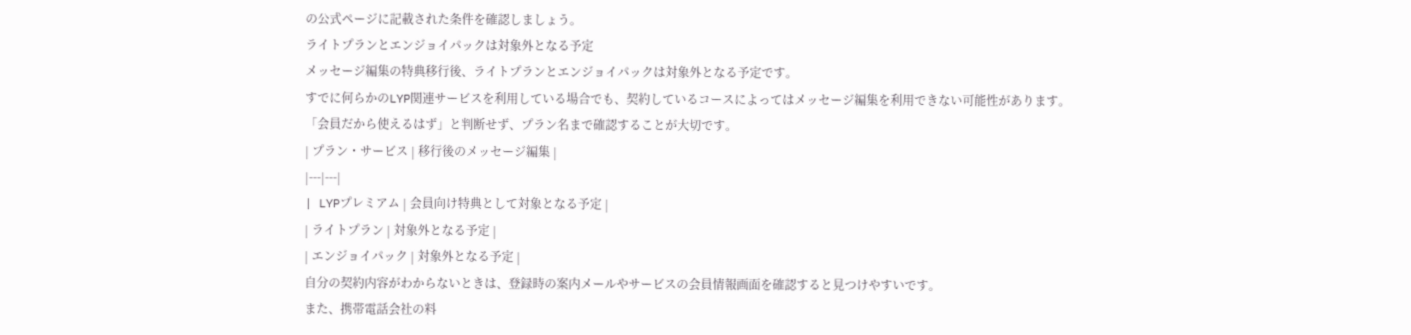の公式ページに記載された条件を確認しましょう。
ライトプランとエンジョイパックは対象外となる予定
メッセージ編集の特典移行後、ライトプランとエンジョイパックは対象外となる予定です。
すでに何らかのLYP関連サービスを利用している場合でも、契約しているコースによってはメッセージ編集を利用できない可能性があります。
「会員だから使えるはず」と判断せず、プラン名まで確認することが大切です。
| プラン・サービス | 移行後のメッセージ編集 |
|---|---|
| LYPプレミアム | 会員向け特典として対象となる予定 |
| ライトプラン | 対象外となる予定 |
| エンジョイパック | 対象外となる予定 |
自分の契約内容がわからないときは、登録時の案内メールやサービスの会員情報画面を確認すると見つけやすいです。
また、携帯電話会社の料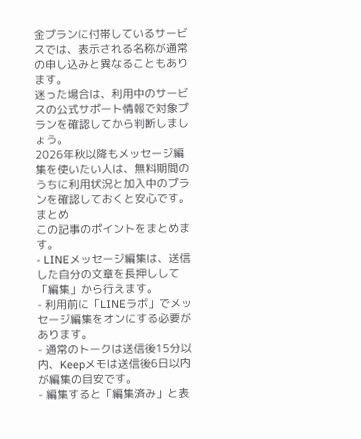金プランに付帯しているサービスでは、表示される名称が通常の申し込みと異なることもあります。
迷った場合は、利用中のサービスの公式サポート情報で対象プランを確認してから判断しましょう。
2026年秋以降もメッセージ編集を使いたい人は、無料期間のうちに利用状況と加入中のプランを確認しておくと安心です。
まとめ
この記事のポイントをまとめます。
- LINEメッセージ編集は、送信した自分の文章を長押しして「編集」から行えます。
- 利用前に「LINEラボ」でメッセージ編集をオンにする必要があります。
- 通常のトークは送信後15分以内、Keepメモは送信後6日以内が編集の目安です。
- 編集すると「編集済み」と表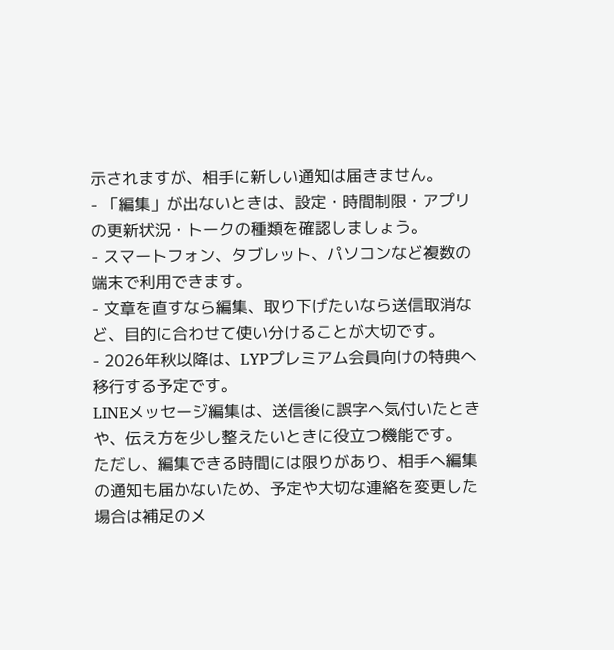示されますが、相手に新しい通知は届きません。
- 「編集」が出ないときは、設定・時間制限・アプリの更新状況・トークの種類を確認しましょう。
- スマートフォン、タブレット、パソコンなど複数の端末で利用できます。
- 文章を直すなら編集、取り下げたいなら送信取消など、目的に合わせて使い分けることが大切です。
- 2026年秋以降は、LYPプレミアム会員向けの特典へ移行する予定です。
LINEメッセージ編集は、送信後に誤字へ気付いたときや、伝え方を少し整えたいときに役立つ機能です。
ただし、編集できる時間には限りがあり、相手へ編集の通知も届かないため、予定や大切な連絡を変更した場合は補足のメ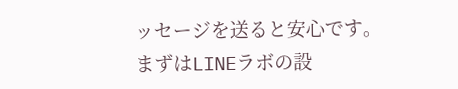ッセージを送ると安心です。
まずはLINEラボの設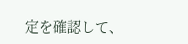定を確認して、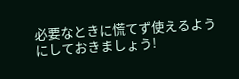必要なときに慌てず使えるようにしておきましょう!